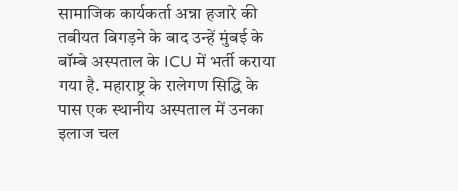सामाजिक कार्यकर्ता अन्ना हजारे की तबीयत बिगड़ने के बाद उन्हें मुंबई के बॉम्बे अस्पताल के ICU में भर्ती कराया गया है. महाराष्ट्र के रालेगण सिद्धि के पास एक स्थानीय अस्पताल में उनका इलाज चल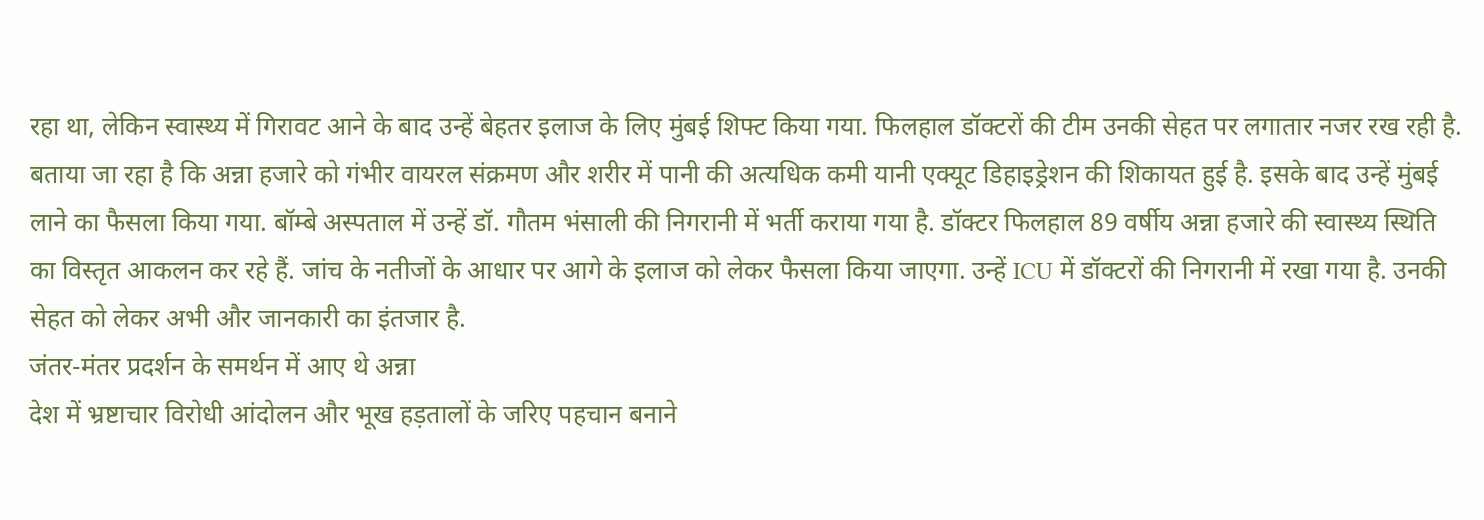रहा था, लेकिन स्वास्थ्य में गिरावट आने के बाद उन्हें बेहतर इलाज के लिए मुंबई शिफ्ट किया गया. फिलहाल डॉक्टरों की टीम उनकी सेहत पर लगातार नजर रख रही है.
बताया जा रहा है कि अन्ना हजारे को गंभीर वायरल संक्रमण और शरीर में पानी की अत्यधिक कमी यानी एक्यूट डिहाइड्रेशन की शिकायत हुई है. इसके बाद उन्हें मुंबई लाने का फैसला किया गया. बॉम्बे अस्पताल में उन्हें डॉ. गौतम भंसाली की निगरानी में भर्ती कराया गया है. डॉक्टर फिलहाल 89 वर्षीय अन्ना हजारे की स्वास्थ्य स्थिति का विस्तृत आकलन कर रहे हैं. जांच के नतीजों के आधार पर आगे के इलाज को लेकर फैसला किया जाएगा. उन्हें ICU में डॉक्टरों की निगरानी में रखा गया है. उनकी सेहत को लेकर अभी और जानकारी का इंतजार है.
जंतर-मंतर प्रदर्शन के समर्थन में आए थे अन्ना
देश में भ्रष्टाचार विरोधी आंदोलन और भूख हड़तालों के जरिए पहचान बनाने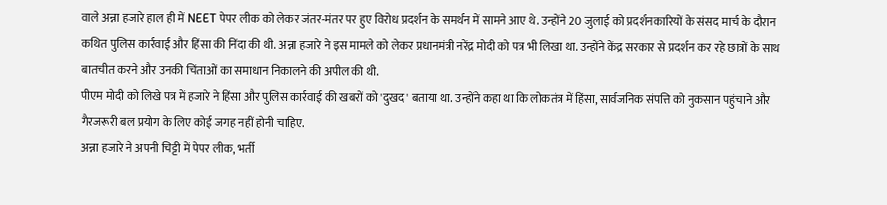वाले अन्ना हजारे हाल ही में NEET पेपर लीक को लेकर जंतर-मंतर पर हुए विरोध प्रदर्शन के समर्थन में सामने आए थे. उन्होंने 20 जुलाई को प्रदर्शनकारियों के संसद मार्च के दौरान कथित पुलिस कार्रवाई और हिंसा की निंदा की थी. अन्ना हजारे ने इस मामले को लेकर प्रधानमंत्री नरेंद्र मोदी को पत्र भी लिखा था. उन्होंने केंद्र सरकार से प्रदर्शन कर रहे छात्रों के साथ बातचीत करने और उनकी चिंताओं का समाधान निकालने की अपील की थी.
पीएम मोदी को लिखे पत्र में हजारे ने हिंसा और पुलिस कार्रवाई की खबरों को 'दुखद' बताया था. उन्होंने कहा था कि लोकतंत्र में हिंसा, सार्वजनिक संपत्ति को नुकसान पहुंचाने और गैरजरूरी बल प्रयोग के लिए कोई जगह नहीं होनी चाहिए.
अन्ना हजारे ने अपनी चिट्टी में पेपर लीक, भर्ती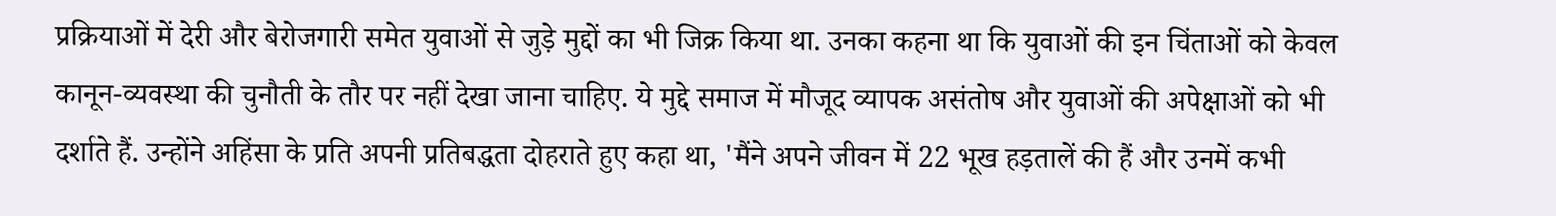प्रक्रियाओं में देरी और बेरोजगारी समेत युवाओं से जुड़े मुद्दों का भी जिक्र किया था. उनका कहना था कि युवाओं की इन चिंताओं को केवल कानून-व्यवस्था की चुनौती के तौर पर नहीं देखा जाना चाहिए. ये मुद्दे समाज में मौजूद व्यापक असंतोष और युवाओं की अपेक्षाओं को भी दर्शाते हैं. उन्होंने अहिंसा के प्रति अपनी प्रतिबद्धता दोहराते हुए कहा था, 'मैंने अपने जीवन में 22 भूख हड़तालें की हैं और उनमें कभी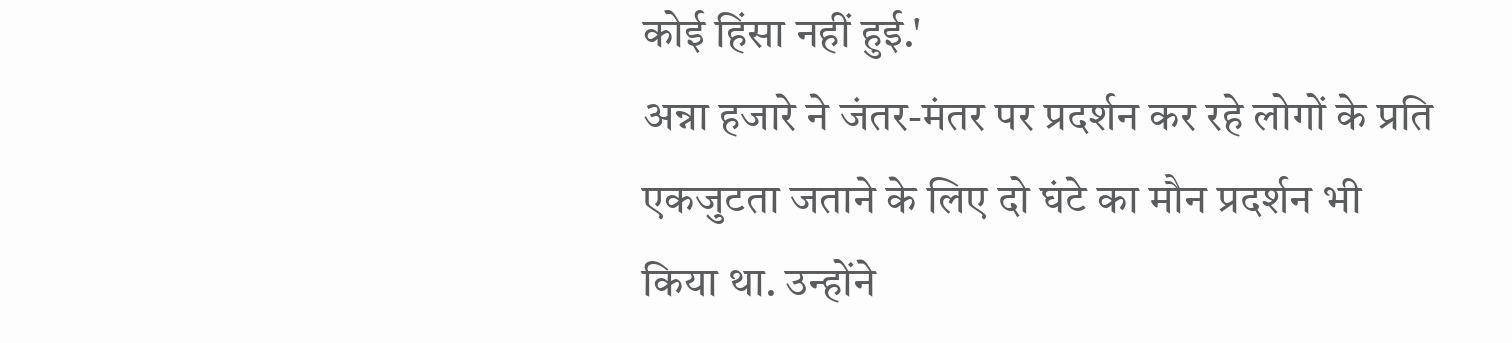कोई हिंसा नहीं हुई.'
अन्ना हजारे ने जंतर-मंतर पर प्रदर्शन कर रहे लोगों के प्रति एकजुटता जताने के लिए दो घंटे का मौन प्रदर्शन भी किया था. उन्होंने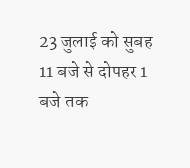23 जुलाई को सुबह 11 बजे से दोपहर 1 बजे तक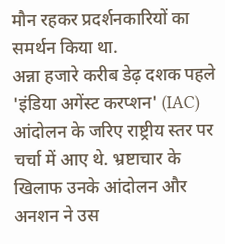मौन रहकर प्रदर्शनकारियों का समर्थन किया था.
अन्ना हजारे करीब डेढ़ दशक पहले 'इंडिया अगेंस्ट करप्शन' (IAC) आंदोलन के जरिए राष्ट्रीय स्तर पर चर्चा में आए थे. भ्रष्टाचार के खिलाफ उनके आंदोलन और अनशन ने उस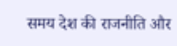समय देश की राजनीति और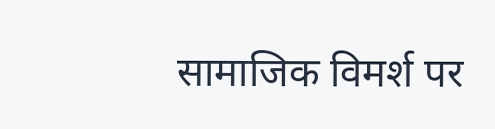सामाजिक विमर्श पर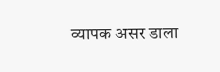व्यापक असर डाला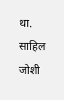था.
साहिल जोशी